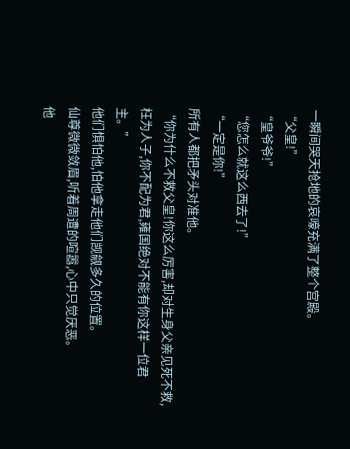一瞬间哭天抢地的哀嚎充满了整个宫殿。
“父皇!”
“皇爷爷!”
“您怎么就这么西去了!”
“一定是你!”
所有人都把矛头对准他。
“你为什么不救父皇!你这么厉害,却对生身父亲见死不救,枉为人子,你不配为君,雍国绝对不能有你这样一位君主。”
他们惧怕他,怕他拿走他们觊觎多久的位置。
仙尊微微敛眉,听着周遭的喧嚣,心中只觉厌恶。
他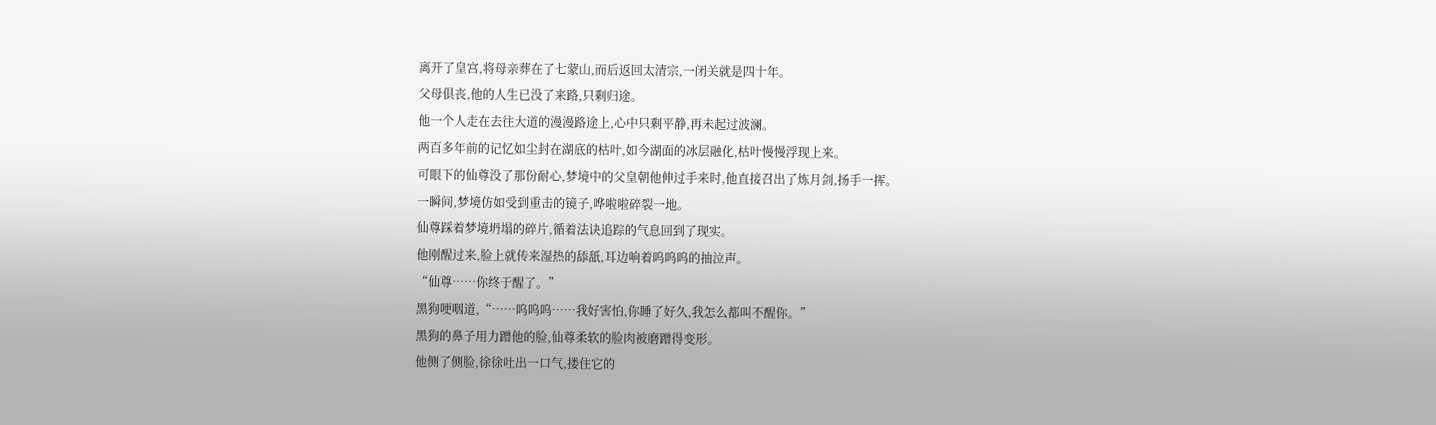离开了皇宫,将母亲葬在了七蒙山,而后返回太清宗,一闭关就是四十年。
父母俱丧,他的人生已没了来路,只剩归途。
他一个人走在去往大道的漫漫路途上,心中只剩平静,再未起过波澜。
两百多年前的记忆如尘封在湖底的枯叶,如今湖面的冰层融化,枯叶慢慢浮现上来。
可眼下的仙尊没了那份耐心,梦境中的父皇朝他伸过手来时,他直接召出了炼月剑,扬手一挥。
一瞬间,梦境仿如受到重击的镜子,哗啦啦碎裂一地。
仙尊踩着梦境坍塌的碎片,循着法诀追踪的气息回到了现实。
他刚醒过来,脸上就传来湿热的舔舐,耳边响着呜呜呜的抽泣声。
“仙尊……你终于醒了。”
黑狗哽咽道,“……呜呜呜……我好害怕,你睡了好久,我怎么都叫不醒你。”
黑狗的鼻子用力蹭他的脸,仙尊柔软的脸肉被磨蹭得变形。
他侧了侧脸,徐徐吐出一口气,搂住它的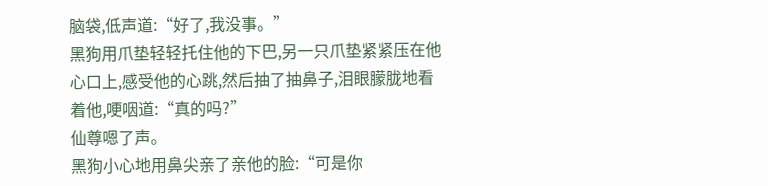脑袋,低声道:“好了,我没事。”
黑狗用爪垫轻轻托住他的下巴,另一只爪垫紧紧压在他心口上,感受他的心跳,然后抽了抽鼻子,泪眼朦胧地看着他,哽咽道:“真的吗?”
仙尊嗯了声。
黑狗小心地用鼻尖亲了亲他的脸:“可是你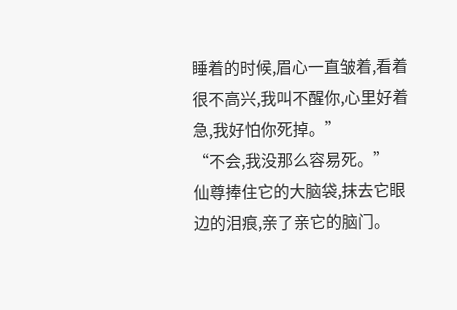睡着的时候,眉心一直皱着,看着很不高兴,我叫不醒你,心里好着急,我好怕你死掉。”
“不会,我没那么容易死。”
仙尊捧住它的大脑袋,抹去它眼边的泪痕,亲了亲它的脑门。